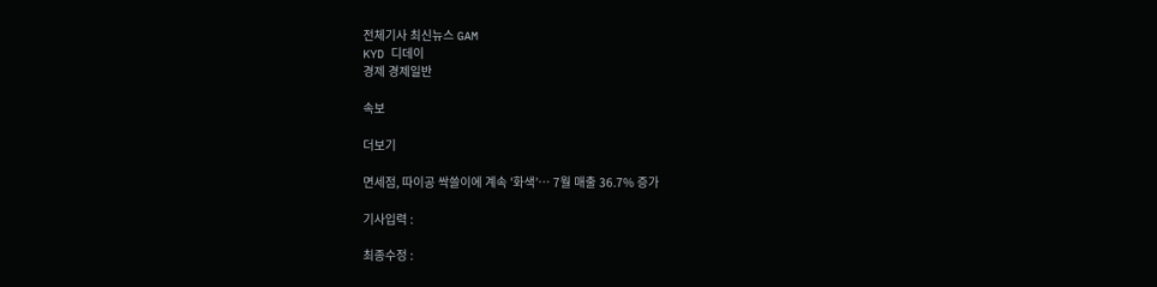전체기사 최신뉴스 GAM
KYD 디데이
경제 경제일반

속보

더보기

면세점, 따이공 싹쓸이에 계속 '화색’… 7월 매출 36.7% 증가

기사입력 :

최종수정 :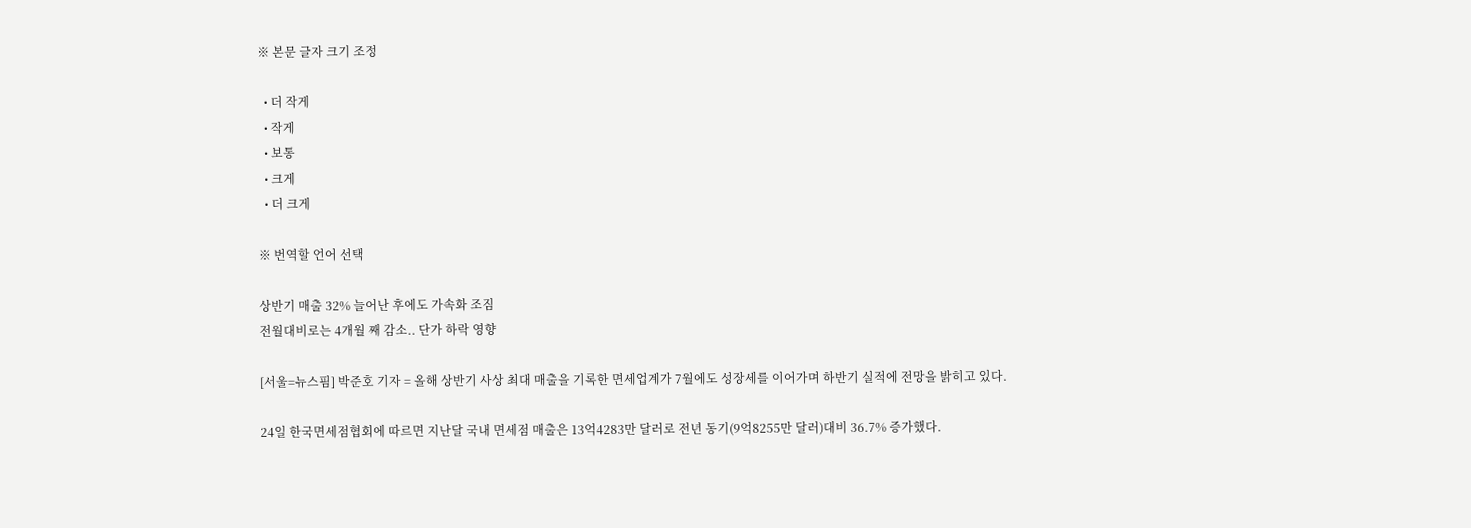※ 본문 글자 크기 조정

  • 더 작게
  • 작게
  • 보통
  • 크게
  • 더 크게

※ 번역할 언어 선택

상반기 매출 32% 늘어난 후에도 가속화 조짐
전월대비로는 4개월 째 감소.. 단가 하락 영향

[서울=뉴스핌] 박준호 기자 = 올해 상반기 사상 최대 매출을 기록한 면세업계가 7월에도 성장세를 이어가며 하반기 실적에 전망을 밝히고 있다.

24일 한국면세점협회에 따르면 지난달 국내 면세점 매출은 13억4283만 달러로 전년 동기(9억8255만 달러)대비 36.7% 증가했다.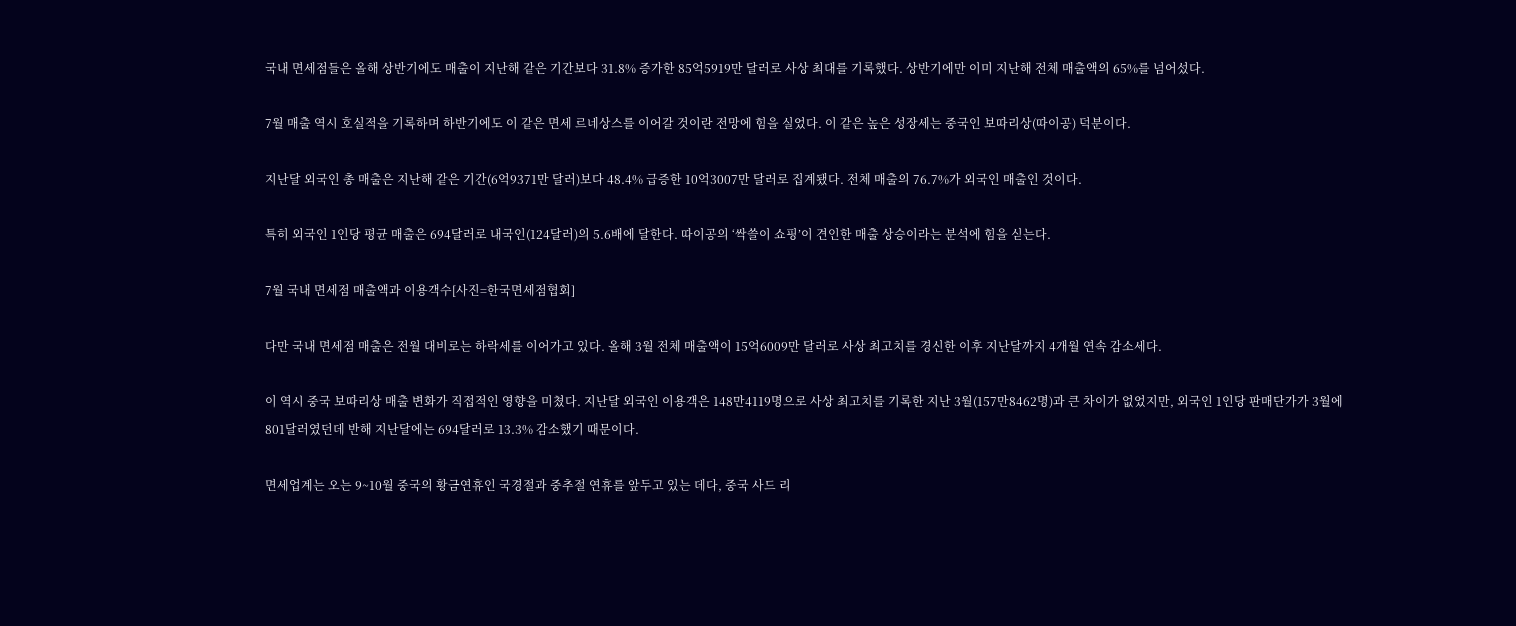국내 면세점들은 올해 상반기에도 매출이 지난해 같은 기간보다 31.8% 증가한 85억5919만 달러로 사상 최대를 기록했다. 상반기에만 이미 지난해 전체 매출액의 65%를 넘어섰다.

7월 매출 역시 호실적을 기록하며 하반기에도 이 같은 면세 르네상스를 이어갈 것이란 전망에 힘을 실었다. 이 같은 높은 성장세는 중국인 보따리상(따이공) 덕분이다.

지난달 외국인 총 매출은 지난해 같은 기간(6억9371만 달러)보다 48.4% 급증한 10억3007만 달러로 집계됐다. 전체 매출의 76.7%가 외국인 매출인 것이다.

특히 외국인 1인당 평균 매출은 694달러로 내국인(124달러)의 5.6배에 달한다. 따이공의 ‘싹쓸이 쇼핑’이 견인한 매출 상승이라는 분석에 힘을 싣는다.

7월 국내 면세점 매출액과 이용객수[사진=한국면세점협회]

다만 국내 면세점 매출은 전월 대비로는 하락세를 이어가고 있다. 올해 3월 전체 매출액이 15억6009만 달러로 사상 최고치를 경신한 이후 지난달까지 4개월 연속 감소세다.

이 역시 중국 보따리상 매출 변화가 직접적인 영향을 미쳤다. 지난달 외국인 이용객은 148만4119명으로 사상 최고치를 기록한 지난 3월(157만8462명)과 큰 차이가 없었지만, 외국인 1인당 판매단가가 3월에 801달러였던데 반해 지난달에는 694달러로 13.3% 감소했기 때문이다.

면세업계는 오는 9~10월 중국의 황금연휴인 국경절과 중추절 연휴를 앞두고 있는 데다, 중국 사드 리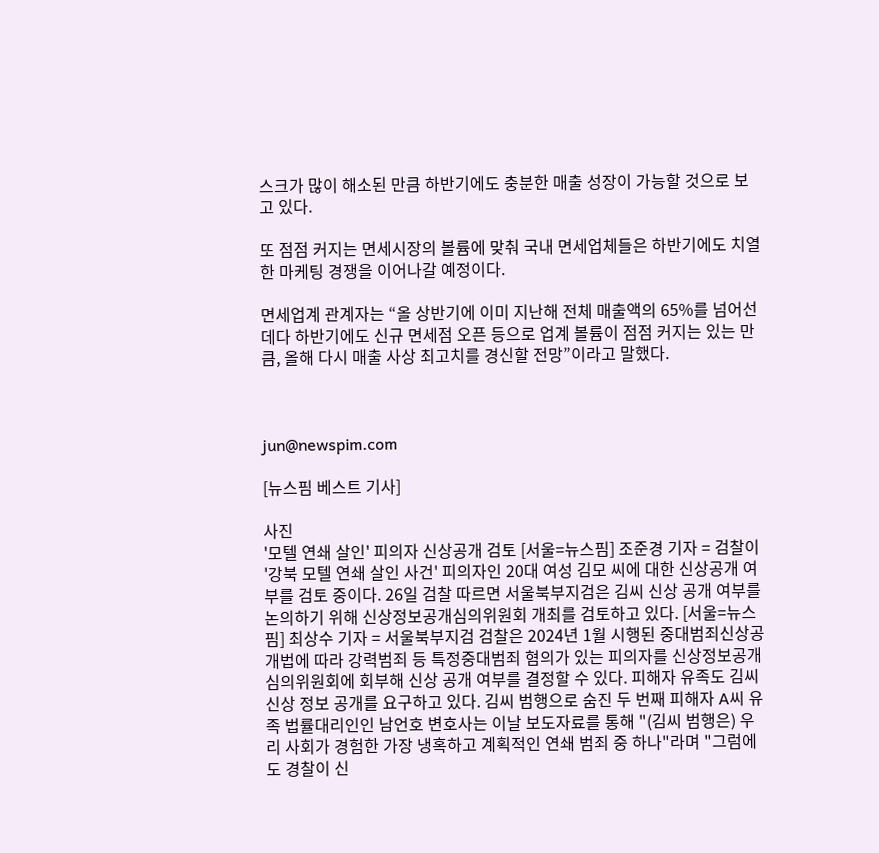스크가 많이 해소된 만큼 하반기에도 충분한 매출 성장이 가능할 것으로 보고 있다.

또 점점 커지는 면세시장의 볼륨에 맞춰 국내 면세업체들은 하반기에도 치열한 마케팅 경쟁을 이어나갈 예정이다.

면세업계 관계자는 “올 상반기에 이미 지난해 전체 매출액의 65%를 넘어선 데다 하반기에도 신규 면세점 오픈 등으로 업계 볼륨이 점점 커지는 있는 만큼, 올해 다시 매출 사상 최고치를 경신할 전망”이라고 말했다.



jun@newspim.com

[뉴스핌 베스트 기사]

사진
'모텔 연쇄 살인' 피의자 신상공개 검토 [서울=뉴스핌] 조준경 기자 = 검찰이 '강북 모텔 연쇄 살인 사건' 피의자인 20대 여성 김모 씨에 대한 신상공개 여부를 검토 중이다. 26일 검찰 따르면 서울북부지검은 김씨 신상 공개 여부를 논의하기 위해 신상정보공개심의위원회 개최를 검토하고 있다. [서울=뉴스핌] 최상수 기자 = 서울북부지검 검찰은 2024년 1월 시행된 중대범죄신상공개법에 따라 강력범죄 등 특정중대범죄 혐의가 있는 피의자를 신상정보공개심의위원회에 회부해 신상 공개 여부를 결정할 수 있다. 피해자 유족도 김씨 신상 정보 공개를 요구하고 있다. 김씨 범행으로 숨진 두 번째 피해자 A씨 유족 법률대리인인 남언호 변호사는 이날 보도자료를 통해 "(김씨 범행은) 우리 사회가 경험한 가장 냉혹하고 계획적인 연쇄 범죄 중 하나"라며 "그럼에도 경찰이 신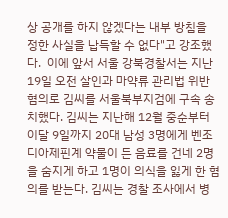상 공개를 하지 않겠다는 내부 방침을 정한 사실을 납득할 수 없다"고 강조했다.  이에 앞서 서울 강북경찰서는 지난 19일 오전 살인과 마약류 관리법 위반 혐의로 김씨를 서울북부지검에 구속 송치했다. 김씨는 지난해 12월 중순부터 이달 9일까지 20대 남성 3명에게 벤조디아제핀계 약물이 든 음료를 건네 2명을 숨지게 하고 1명이 의식을 잃게 한 혐의를 받는다. 김씨는 경찰 조사에서 병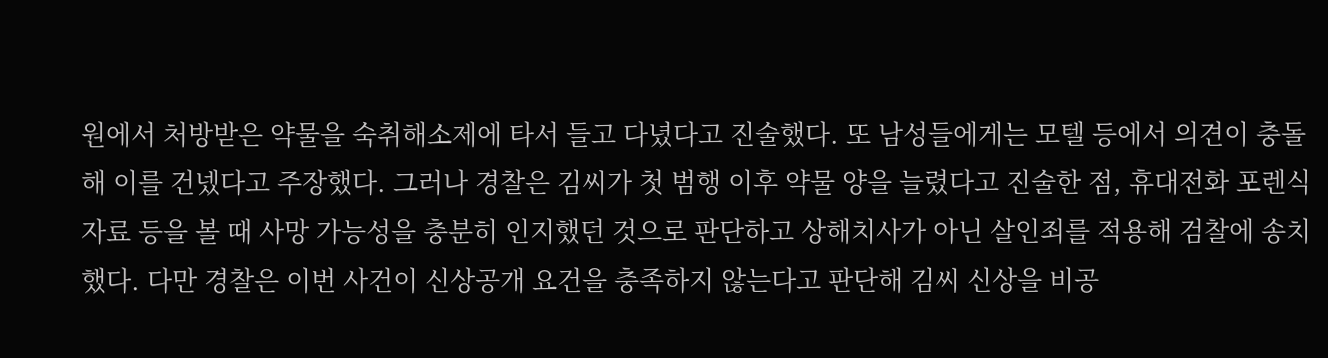원에서 처방받은 약물을 숙취해소제에 타서 들고 다녔다고 진술했다. 또 남성들에게는 모텔 등에서 의견이 충돌해 이를 건넸다고 주장했다. 그러나 경찰은 김씨가 첫 범행 이후 약물 양을 늘렸다고 진술한 점, 휴대전화 포렌식 자료 등을 볼 때 사망 가능성을 충분히 인지했던 것으로 판단하고 상해치사가 아닌 살인죄를 적용해 검찰에 송치했다. 다만 경찰은 이번 사건이 신상공개 요건을 충족하지 않는다고 판단해 김씨 신상을 비공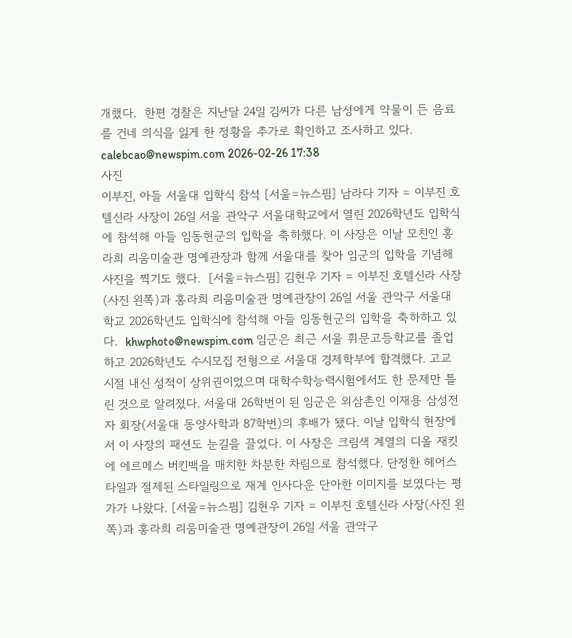개했다.  한편 경찰은 지난달 24일 김씨가 다른 남성에게 약물이 든 음료를 건네 의식을 잃게 한 정황을 추가로 확인하고 조사하고 있다. calebcao@newspim.com 2026-02-26 17:38
사진
이부진, 아들 서울대 입학식 참석 [서울=뉴스핌] 남라다 기자 = 이부진 호텔신라 사장이 26일 서울 관악구 서울대학교에서 열린 2026학년도 입학식에 참석해 아들 임동현군의 입학을 축하했다. 이 사장은 이날 모친인 홍라희 리움미술관 명예관장과 함께 서울대를 찾아 임군의 입학을 기념해 사진을 찍기도 했다.  [서울=뉴스핌] 김현우 기자 = 이부진 호텔신라 사장(사진 왼쪽)과 홍라희 리움미술관 명예관장이 26일 서울 관악구 서울대학교 2026학년도 입학식에 참석해 아들 임동현군의 입학을 축하하고 있다.  khwphoto@newspim.com 임군은 최근 서울 휘문고등학교를 졸업하고 2026학년도 수시모집 전형으로 서울대 경제학부에 합격했다. 고교 시절 내신 성적이 상위권이었으며 대학수학능력시험에서도 한 문제만 틀린 것으로 알려졌다. 서울대 26학번이 된 임군은 외삼촌인 이재용 삼성전자 회장(서울대 동양사학과 87학번)의 후배가 됐다. 이날 입학식 현장에서 이 사장의 패션도 눈길을 끌었다. 이 사장은 크림색 계열의 디올 재킷에 에르메스 버킨백을 매치한 차분한 차림으로 참석했다. 단정한 헤어스타일과 절제된 스타일링으로 재계 인사다운 단아한 이미지를 보였다는 평가가 나왔다. [서울=뉴스핌] 김현우 기자 = 이부진 호텔신라 사장(사진 왼쪽)과 홍라희 리움미술관 명예관장이 26일 서울 관악구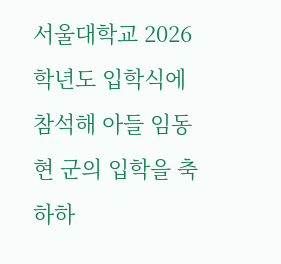서울대학교 2026학년도 입학식에 참석해 아들 임동현 군의 입학을 축하하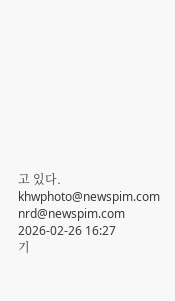고 있다. khwphoto@newspim.com nrd@newspim.com 2026-02-26 16:27
기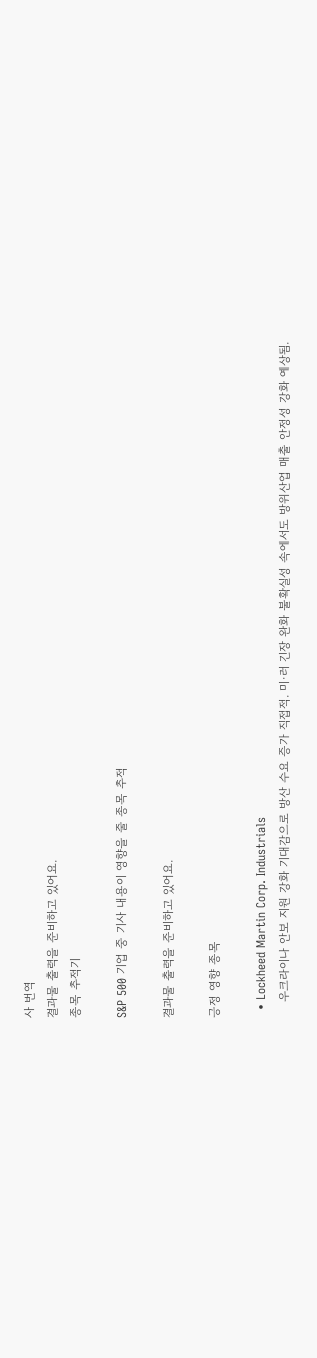사 번역
결과물 출력을 준비하고 있어요.
종목 추적기

S&P 500 기업 중 기사 내용이 영향을 줄 종목 추적

결과물 출력을 준비하고 있어요.

긍정 영향 종목

  • Lockheed Martin Corp. Industrials
    우크라이나 안보 지원 강화 기대감으로 방산 수요 증가 직접적. 미·러 긴장 완화 불확실성 속에서도 방위산업 매출 안정성 강화 예상됨.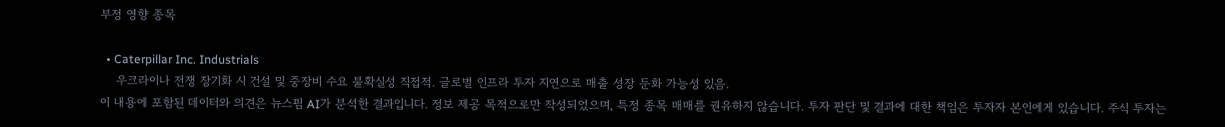부정 영향 종목

  • Caterpillar Inc. Industrials
    우크라이나 전쟁 장기화 시 건설 및 중장비 수요 불확실성 직접적. 글로벌 인프라 투자 지연으로 매출 성장 둔화 가능성 있음.
이 내용에 포함된 데이터와 의견은 뉴스핌 AI가 분석한 결과입니다. 정보 제공 목적으로만 작성되었으며, 특정 종목 매매를 권유하지 않습니다. 투자 판단 및 결과에 대한 책임은 투자자 본인에게 있습니다. 주식 투자는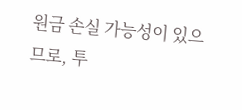원금 손실 가능성이 있으므로, 투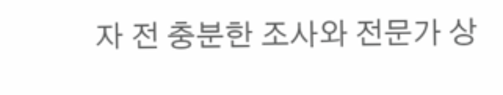자 전 충분한 조사와 전문가 상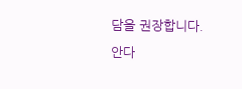담을 권장합니다.
안다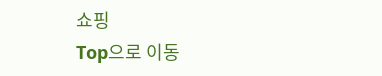쇼핑
Top으로 이동